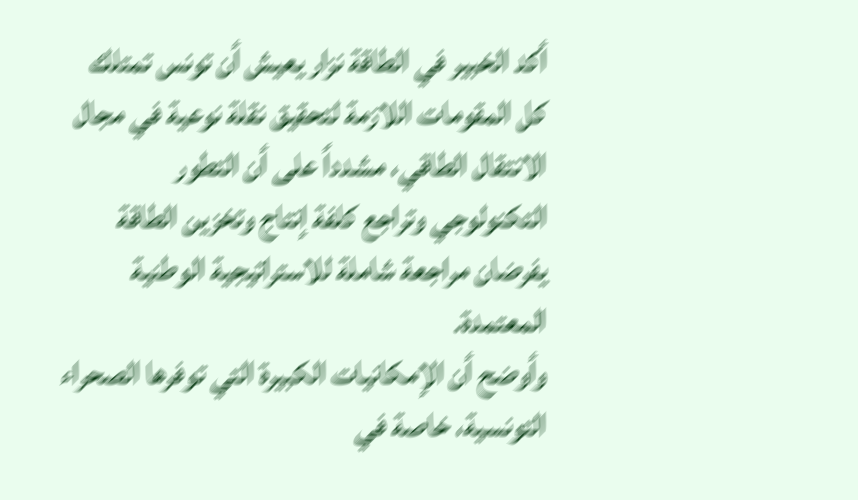أكد الخبير في الطاقة نزار يعيش أن تونس تمتلك كل المقومات اللازمة لتحقيق نقلة نوعية في مجال الانتقال الطاقي، مشدداً على أن التطور التكنولوجي وتراجع كلفة إنتاج وتخزين الطاقة يفرضان مراجعة شاملة للاستراتيجية الوطنية المعتمدة.
وأوضح أن الإمكانيات الكبيرة التي توفرها الصحراء التونسية، خاصة في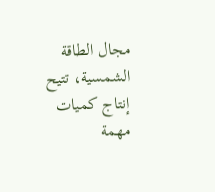مجال الطاقة الشمسية، تتيح إنتاج كميات مهمة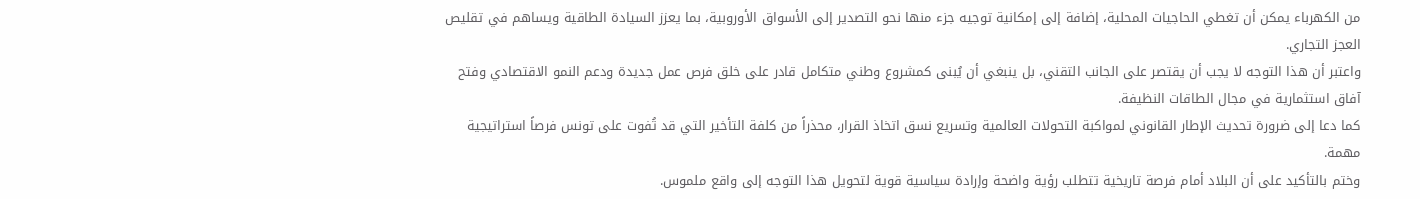من الكهرباء يمكن أن تغطي الحاجيات المحلية، إضافة إلى إمكانية توجيه جزء منها نحو التصدير إلى الأسواق الأوروبية، بما يعزز السيادة الطاقية ويساهم في تقليص العجز التجاري.
واعتبر أن هذا التوجه لا يجب أن يقتصر على الجانب التقني، بل ينبغي أن يُبنى كمشروع وطني متكامل قادر على خلق فرص عمل جديدة ودعم النمو الاقتصادي وفتح آفاق استثمارية في مجال الطاقات النظيفة.
كما دعا إلى ضرورة تحديث الإطار القانوني لمواكبة التحولات العالمية وتسريع نسق اتخاذ القرار، محذراً من كلفة التأخير التي قد تُفوت على تونس فرصاً استراتيجية مهمة.
وختم بالتأكيد على أن البلاد أمام فرصة تاريخية تتطلب رؤية واضحة وإرادة سياسية قوية لتحويل هذا التوجه إلى واقع ملموس.